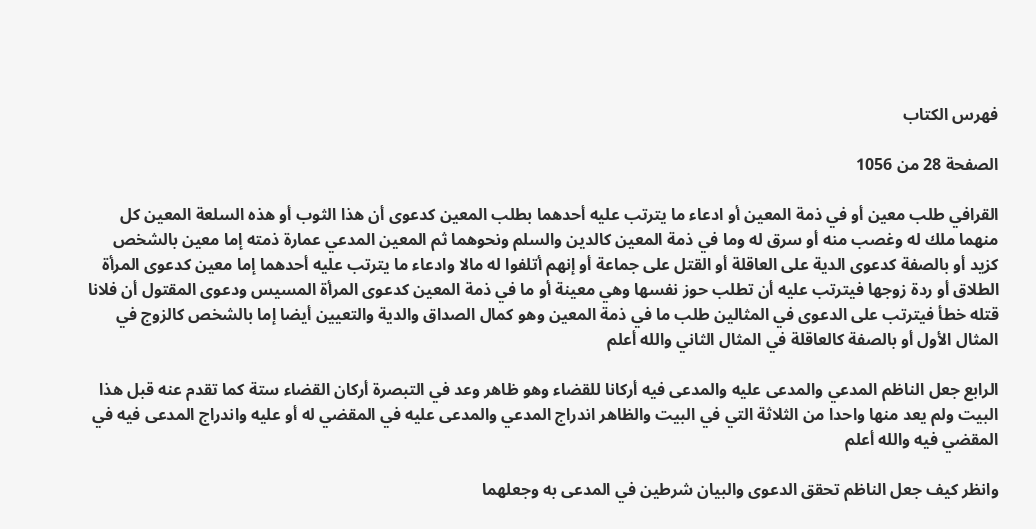فهرس الكتاب

الصفحة 28 من 1056

القرافي طلب معين أو في ذمة المعين أو ادعاء ما يترتب عليه أحدهما بطلب المعين كدعوى أن هذا الثوب أو هذه السلعة المعين كل منهما ملك له وغصب منه أو سرق له وما في ذمة المعين كالدين والسلم ونحوهما ثم المعين المدعي عمارة ذمته إما معين بالشخص كزيد أو بالصفة كدعوى الدية على العاقلة أو القتل على جماعة أو إنهم أتلفوا له مالا وادعاء ما يترتب عليه أحدهما إما معين كدعوى المرأة الطلاق أو ردة زوجها فيترتب عليه أن تطلب حوز نفسها وهي معينة أو ما في ذمة المعين كدعوى المرأة المسيس ودعوى المقتول أن فلانا قتله خطأ فيترتب على الدعوى في المثالين طلب ما في ذمة المعين وهو كمال الصداق والدية والتعيين أيضا إما بالشخص كالزوج في المثال الأول أو بالصفة كالعاقلة في المثال الثاني والله أعلم

الرابع جعل الناظم المدعي والمدعى عليه والمدعى فيه أركانا للقضاء وهو ظاهر وعد في التبصرة أركان القضاء ستة كما تقدم عنه قبل هذا البيت ولم يعد منها واحدا من الثلاثة التي في البيت والظاهر اندراج المدعي والمدعى عليه في المقضي له أو عليه واندراج المدعى فيه في المقضي فيه والله أعلم

وانظر كيف جعل الناظم تحقق الدعوى والبيان شرطين في المدعى به وجعلهما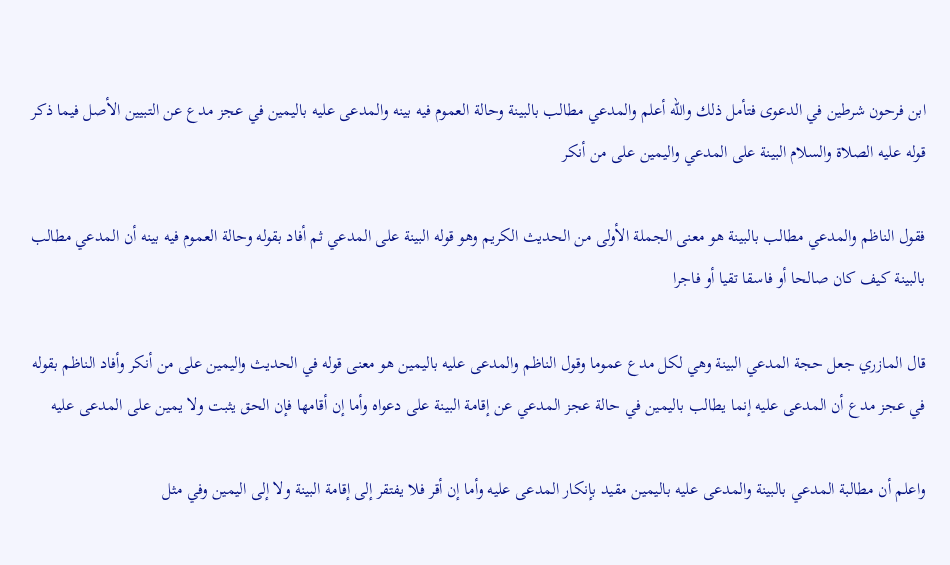ابن فرحون شرطين في الدعوى فتأمل ذلك والله أعلم والمدعي مطالب بالبينة وحالة العموم فيه بينه والمدعى عليه باليمين في عجز مدع عن التبيين الأصل فيما ذكر قوله عليه الصلاة والسلام البينة على المدعي واليمين على من أنكر

فقول الناظم والمدعي مطالب بالبينة هو معنى الجملة الأولى من الحديث الكريم وهو قوله البينة على المدعي ثم أفاد بقوله وحالة العموم فيه بينه أن المدعي مطالب بالبينة كيف كان صالحا أو فاسقا تقيا أو فاجرا

قال المازري جعل حجة المدعي البينة وهي لكل مدع عموما وقول الناظم والمدعى عليه باليمين هو معنى قوله في الحديث واليمين على من أنكر وأفاد الناظم بقوله في عجز مدع أن المدعى عليه إنما يطالب باليمين في حالة عجز المدعي عن إقامة البينة على دعواه وأما إن أقامها فإن الحق يثبت ولا يمين على المدعى عليه

واعلم أن مطالبة المدعي بالبينة والمدعى عليه باليمين مقيد بإنكار المدعى عليه وأما إن أقر فلا يفتقر إلى إقامة البينة ولا إلى اليمين وفي مثل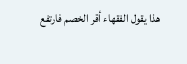هذا يقول الفقهاء أقر الخصم فارتفع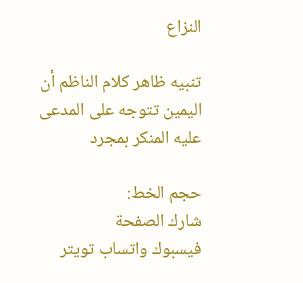النزاع

تنبيه ظاهر كلام الناظم أن اليمين تتوجه على المدعى عليه المنكر بمجرد

حجم الخط:
شارك الصفحة
فيسبوك واتساب تويتر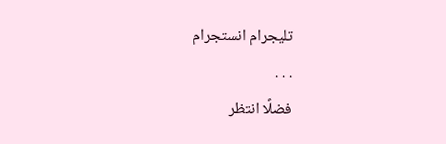تليجرام انستجرام
. . .
فضلًا انتظر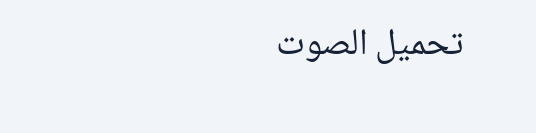تحميل الصوت